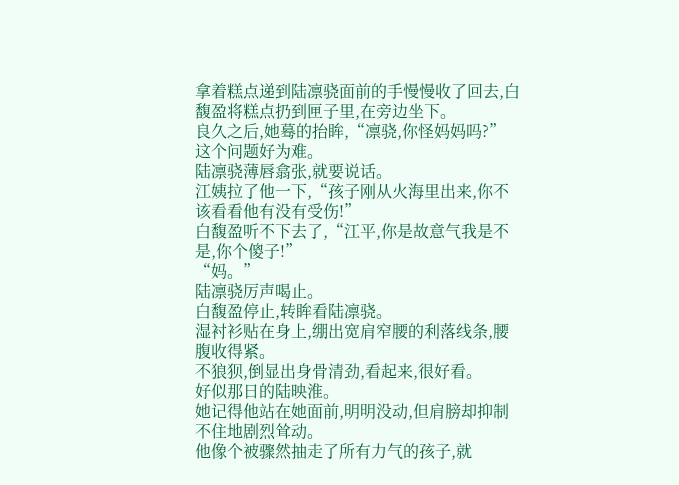拿着糕点递到陆凛骁面前的手慢慢收了回去,白馥盈将糕点扔到匣子里,在旁边坐下。
良久之后,她蓦的抬眸,“凛骁,你怪妈妈吗?”
这个问题好为难。
陆凛骁薄唇翕张,就要说话。
江姨拉了他一下,“孩子刚从火海里出来,你不该看看他有没有受伤!”
白馥盈听不下去了,“江平,你是故意气我是不是,你个傻子!”
“妈。”
陆凛骁厉声喝止。
白馥盈停止,转眸看陆凛骁。
湿衬衫贴在身上,绷出宽肩窄腰的利落线条,腰腹收得紧。
不狼狈,倒显出身骨清劲,看起来,很好看。
好似那日的陆映淮。
她记得他站在她面前,明明没动,但肩膀却抑制不住地剧烈耸动。
他像个被骤然抽走了所有力气的孩子,就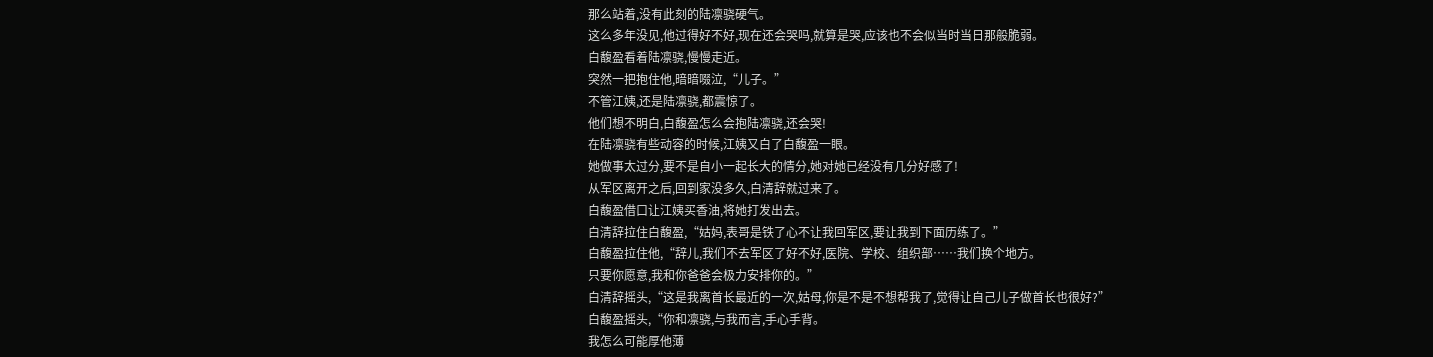那么站着,没有此刻的陆凛骁硬气。
这么多年没见,他过得好不好,现在还会哭吗,就算是哭,应该也不会似当时当日那般脆弱。
白馥盈看着陆凛骁,慢慢走近。
突然一把抱住他,暗暗啜泣,“儿子。”
不管江姨,还是陆凛骁,都震惊了。
他们想不明白,白馥盈怎么会抱陆凛骁,还会哭!
在陆凛骁有些动容的时候,江姨又白了白馥盈一眼。
她做事太过分,要不是自小一起长大的情分,她对她已经没有几分好感了!
从军区离开之后,回到家没多久,白清辞就过来了。
白馥盈借口让江姨买香油,将她打发出去。
白清辞拉住白馥盈,“姑妈,表哥是铁了心不让我回军区,要让我到下面历练了。”
白馥盈拉住他,“辞儿,我们不去军区了好不好,医院、学校、组织部……我们换个地方。
只要你愿意,我和你爸爸会极力安排你的。”
白清辞摇头,“这是我离首长最近的一次,姑母,你是不是不想帮我了,觉得让自己儿子做首长也很好?”
白馥盈摇头,“你和凛骁,与我而言,手心手背。
我怎么可能厚他薄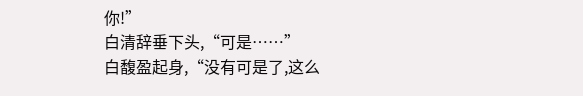你!”
白清辞垂下头,“可是……”
白馥盈起身,“没有可是了,这么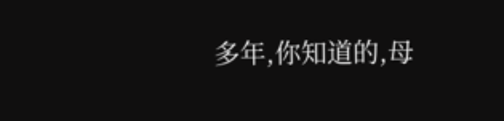多年,你知道的,母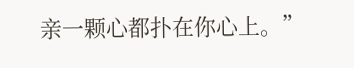亲一颗心都扑在你心上。”